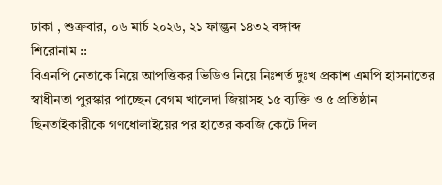ঢাকা , শুক্রবার, ০৬ মার্চ ২০২৬, ২১ ফাল্গুন ১৪৩২ বঙ্গাব্দ
শিরোনাম ::
বিএনপি নেতাকে নিয়ে আপত্তিকর ভিডিও নিয়ে নিঃশর্ত দুঃখ প্রকাশ এমপি হাসনাতের স্বাধীনতা পুরস্কার পাচ্ছেন বেগম খালেদা জিয়াসহ ১৫ ব্যক্তি ও ৫ প্রতিষ্ঠান ছিনতাইকারীকে গণধোলাইয়ের পর হাতের কবজি কেটে দিল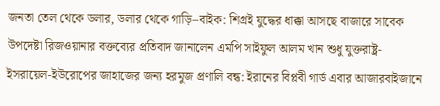জনতা তেল থেকে ডলার, ডলার থেকে গাড়ি–বাইক: শিগ্রই যুদ্ধের ধাক্কা আসছে বাজারে সাবেক উপদেষ্টা রিজওয়ানার বক্তব্যের প্রতিবাদ জানালেন এমপি সাইফুল আলম খান শুধু যুক্তরাষ্ট্র-ইসরায়েল-ইউরোপের জাহাজের জন্য হরমুজ প্রণালি বন্ধ: ইরানের বিপ্লবী গার্ড এবার আজারবাইজানে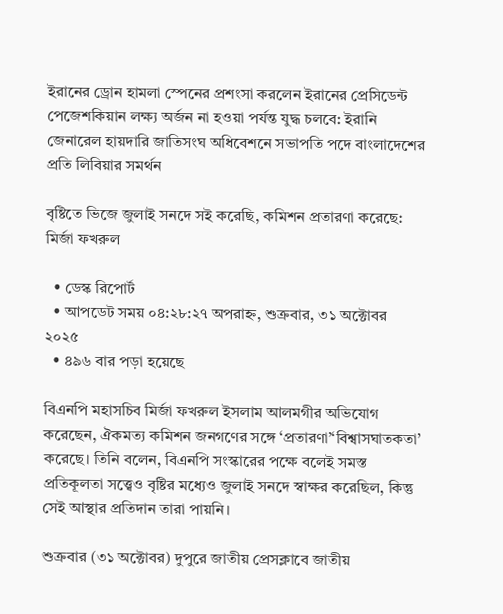ইরানের ড্রোন হামলা স্পেনের প্রশংসা করলেন ইরানের প্রেসিডেন্ট পেজেশকিয়ান লক্ষ্য অর্জন না হওয়া পর্যন্ত যুদ্ধ চলবে: ইরানি জেনারেল হায়দারি জাতিসংঘ অধিবেশনে সভাপতি পদে বাংলাদেশের প্রতি লিবিয়ার সমর্থন

বৃষ্টিতে ভিজে জুলাই সনদে সই করেছি, কমিশন প্রতারণা করেছে: মির্জা ফখরুল

  • ডেস্ক রিপোর্ট
  • আপডেট সময় ০৪:২৮:২৭ অপরাহ্ন, শুক্রবার, ৩১ অক্টোবর ২০২৫
  • ৪৯৬ বার পড়া হয়েছে

বিএনপি মহাসচিব মির্জা ফখরুল ইসলাম আলমগীর অভিযোগ করেছেন, ঐকমত্য কমিশন জনগণের সঙ্গে ‘প্রতারণা’‘বিশ্বাসঘাতকতা’ করেছে। তিনি বলেন, বিএনপি সংস্কারের পক্ষে বলেই সমস্ত প্রতিকূলতা সত্ত্বেও বৃষ্টির মধ্যেও জুলাই সনদে স্বাক্ষর করেছিল, কিন্তু সেই আস্থার প্রতিদান তারা পায়নি।

শুক্রবার (৩১ অক্টোবর) দুপুরে জাতীয় প্রেসক্লাবে জাতীয়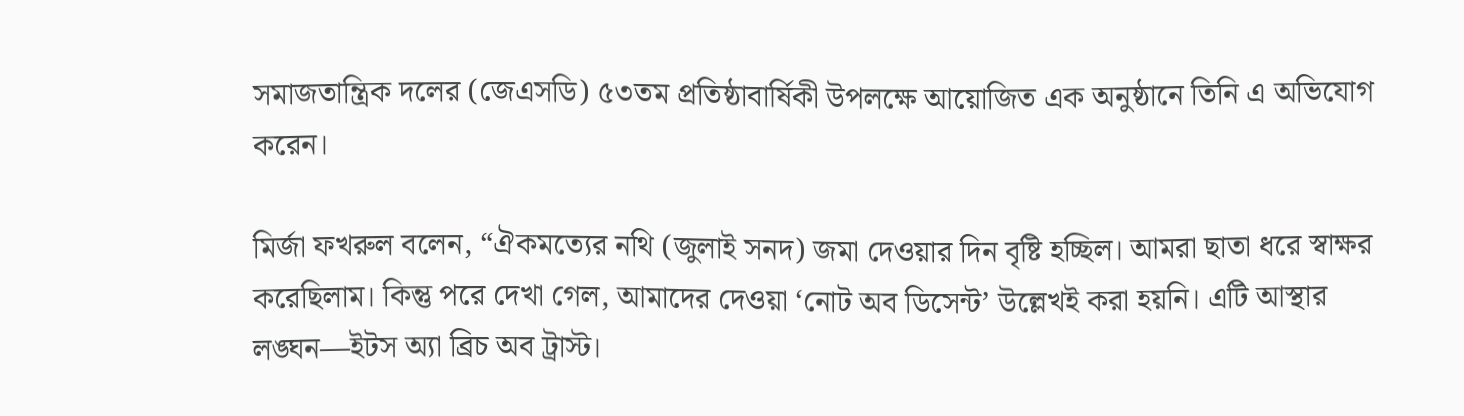সমাজতান্ত্রিক দলের (জেএসডি) ৫৩তম প্রতিষ্ঠাবার্ষিকী উপলক্ষে আয়োজিত এক অনুষ্ঠানে তিনি এ অভিযোগ করেন।

মির্জা ফখরুল বলেন, “ঐকমত্যের নথি (জুলাই সনদ) জমা দেওয়ার দিন বৃষ্টি হচ্ছিল। আমরা ছাতা ধরে স্বাক্ষর করেছিলাম। কিন্তু পরে দেখা গেল, আমাদের দেওয়া ‘নোট অব ডিসেন্ট’ উল্লেখই করা হয়নি। এটি আস্থার লঙ্ঘন—ইটস অ্যা ব্রিচ অব ট্রাস্ট।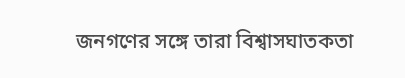জনগণের সঙ্গে তারা বিশ্বাসঘাতকতা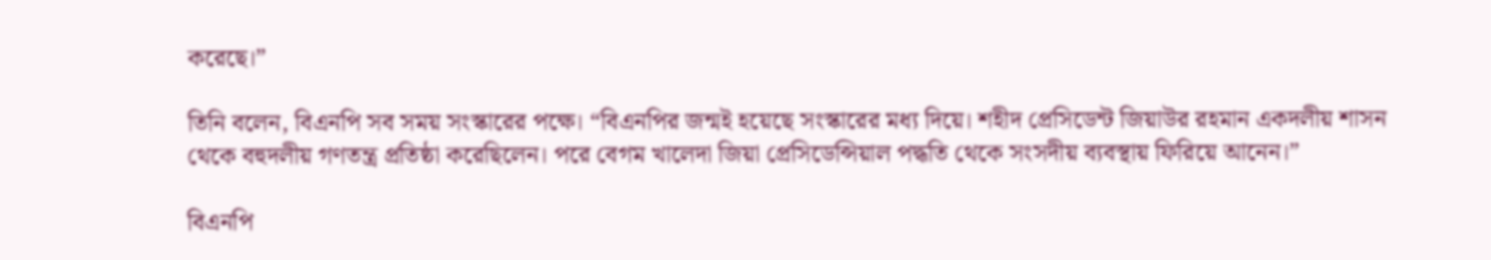করেছে।”

তিনি বলেন, বিএনপি সব সময় সংস্কারের পক্ষে। “বিএনপির জন্মই হয়েছে সংস্কারের মধ্য দিয়ে। শহীদ প্রেসিডেন্ট জিয়াউর রহমান একদলীয় শাসন থেকে বহুদলীয় গণতন্ত্র প্রতিষ্ঠা করেছিলেন। পরে বেগম খালেদা জিয়া প্রেসিডেন্সিয়াল পদ্ধতি থেকে সংসদীয় ব্যবস্থায় ফিরিয়ে আনেন।”

বিএনপি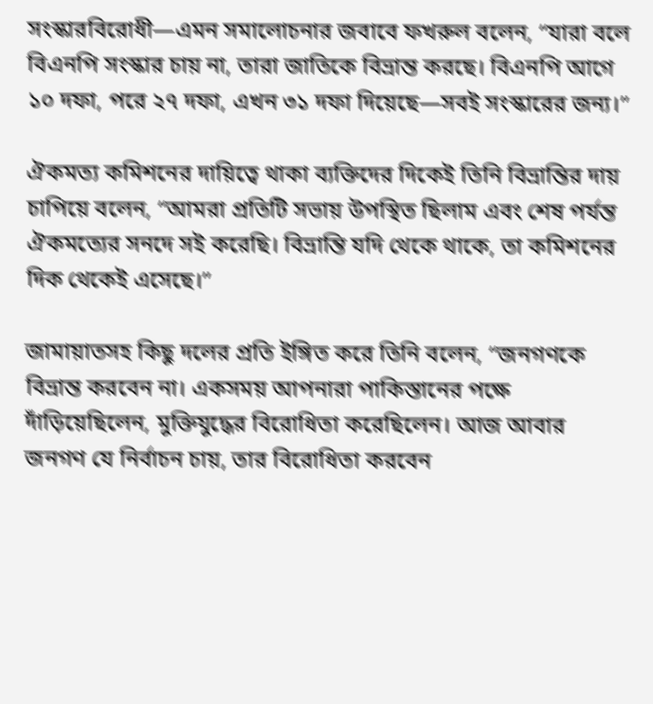সংস্কারবিরোধী—এমন সমালোচনার জবাবে ফখরুল বলেন, “যারা বলে বিএনপি সংস্কার চায় না, তারা জাতিকে বিভ্রান্ত করছে। বিএনপি আগে ১০ দফা, পরে ২৭ দফা, এখন ৩১ দফা দিয়েছে—সবই সংস্কারের জন্য।”

ঐকমত্য কমিশনের দায়িত্বে থাকা ব্যক্তিদের দিকেই তিনি বিভ্রান্তির দায় চাপিয়ে বলেন, “আমরা প্রতিটি সভায় উপস্থিত ছিলাম এবং শেষ পর্যন্ত ঐকমত্যের সনদে সই করেছি। বিভ্রান্তি যদি থেকে থাকে, তা কমিশনের দিক থেকেই এসেছে।”

জামায়াতসহ কিছু দলের প্রতি ইঙ্গিত করে তিনি বলেন, “জনগণকে বিভ্রান্ত করবেন না। একসময় আপনারা পাকিস্তানের পক্ষে দাঁড়িয়েছিলেন, মুক্তিযুদ্ধের বিরোধিতা করেছিলেন। আজ আবার জনগণ যে নির্বাচন চায়, তার বিরোধিতা করবেন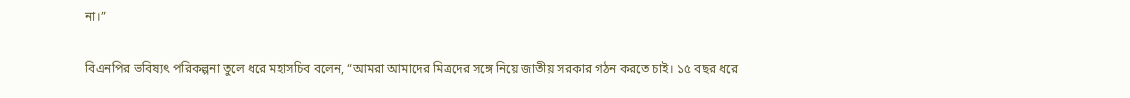না।”

বিএনপির ভবিষ্যৎ পরিকল্পনা তুলে ধরে মহাসচিব বলেন, “আমরা আমাদের মিত্রদের সঙ্গে নিয়ে জাতীয় সরকার গঠন করতে চাই। ১৫ বছর ধরে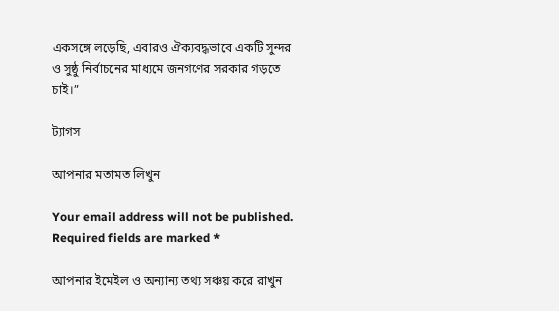একসঙ্গে লড়েছি, এবারও ঐক্যবদ্ধভাবে একটি সুন্দর ও সুষ্ঠু নির্বাচনের মাধ্যমে জনগণের সরকার গড়তে চাই।”

ট্যাগস

আপনার মতামত লিখুন

Your email address will not be published. Required fields are marked *

আপনার ইমেইল ও অন্যান্য তথ্য সঞ্চয় করে রাখুন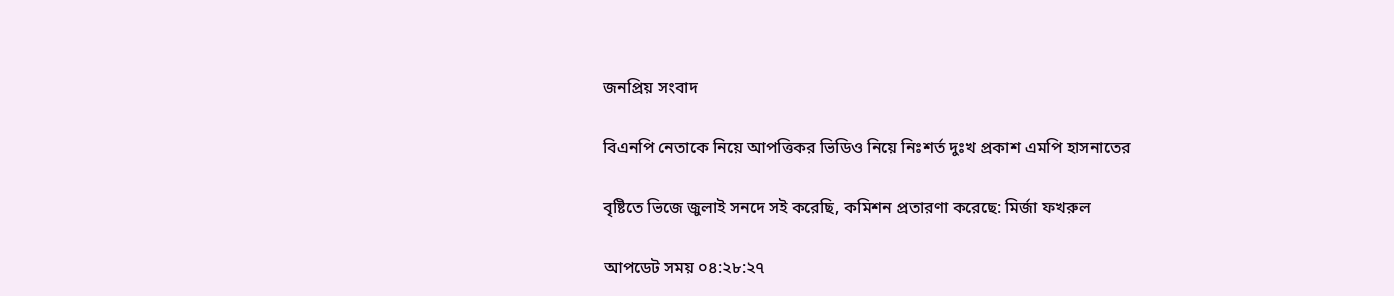জনপ্রিয় সংবাদ

বিএনপি নেতাকে নিয়ে আপত্তিকর ভিডিও নিয়ে নিঃশর্ত দুঃখ প্রকাশ এমপি হাসনাতের

বৃষ্টিতে ভিজে জুলাই সনদে সই করেছি, কমিশন প্রতারণা করেছে: মির্জা ফখরুল

আপডেট সময় ০৪:২৮:২৭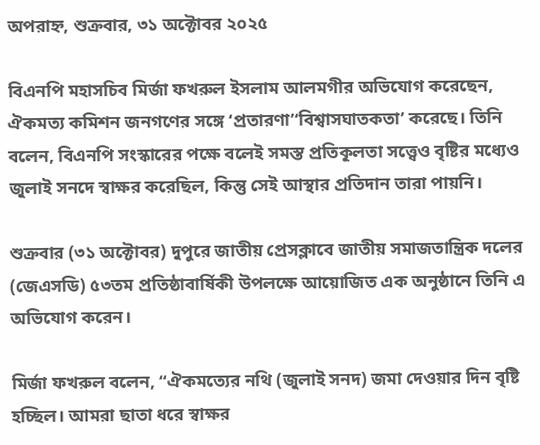অপরাহ্ন, শুক্রবার, ৩১ অক্টোবর ২০২৫

বিএনপি মহাসচিব মির্জা ফখরুল ইসলাম আলমগীর অভিযোগ করেছেন, ঐকমত্য কমিশন জনগণের সঙ্গে ‘প্রতারণা’‘বিশ্বাসঘাতকতা’ করেছে। তিনি বলেন, বিএনপি সংস্কারের পক্ষে বলেই সমস্ত প্রতিকূলতা সত্ত্বেও বৃষ্টির মধ্যেও জুলাই সনদে স্বাক্ষর করেছিল, কিন্তু সেই আস্থার প্রতিদান তারা পায়নি।

শুক্রবার (৩১ অক্টোবর) দুপুরে জাতীয় প্রেসক্লাবে জাতীয় সমাজতান্ত্রিক দলের (জেএসডি) ৫৩তম প্রতিষ্ঠাবার্ষিকী উপলক্ষে আয়োজিত এক অনুষ্ঠানে তিনি এ অভিযোগ করেন।

মির্জা ফখরুল বলেন, “ঐকমত্যের নথি (জুলাই সনদ) জমা দেওয়ার দিন বৃষ্টি হচ্ছিল। আমরা ছাতা ধরে স্বাক্ষর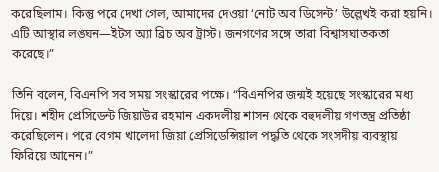করেছিলাম। কিন্তু পরে দেখা গেল, আমাদের দেওয়া ‘নোট অব ডিসেন্ট’ উল্লেখই করা হয়নি। এটি আস্থার লঙ্ঘন—ইটস অ্যা ব্রিচ অব ট্রাস্ট। জনগণের সঙ্গে তারা বিশ্বাসঘাতকতা করেছে।”

তিনি বলেন, বিএনপি সব সময় সংস্কারের পক্ষে। “বিএনপির জন্মই হয়েছে সংস্কারের মধ্য দিয়ে। শহীদ প্রেসিডেন্ট জিয়াউর রহমান একদলীয় শাসন থেকে বহুদলীয় গণতন্ত্র প্রতিষ্ঠা করেছিলেন। পরে বেগম খালেদা জিয়া প্রেসিডেন্সিয়াল পদ্ধতি থেকে সংসদীয় ব্যবস্থায় ফিরিয়ে আনেন।”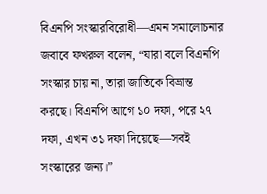বিএনপি সংস্কারবিরোধী—এমন সমালোচনার জবাবে ফখরুল বলেন, “যারা বলে বিএনপি সংস্কার চায় না, তারা জাতিকে বিভ্রান্ত করছে। বিএনপি আগে ১০ দফা, পরে ২৭ দফা, এখন ৩১ দফা দিয়েছে—সবই সংস্কারের জন্য।”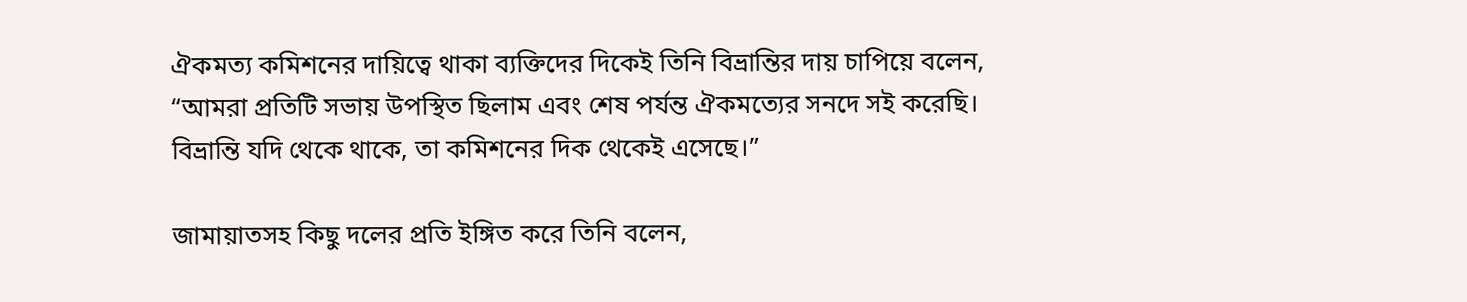ঐকমত্য কমিশনের দায়িত্বে থাকা ব্যক্তিদের দিকেই তিনি বিভ্রান্তির দায় চাপিয়ে বলেন, “আমরা প্রতিটি সভায় উপস্থিত ছিলাম এবং শেষ পর্যন্ত ঐকমত্যের সনদে সই করেছি। বিভ্রান্তি যদি থেকে থাকে, তা কমিশনের দিক থেকেই এসেছে।”

জামায়াতসহ কিছু দলের প্রতি ইঙ্গিত করে তিনি বলেন,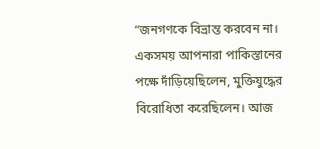“জনগণকে বিভ্রান্ত করবেন না। একসময় আপনারা পাকিস্তানের পক্ষে দাঁড়িয়েছিলেন, মুক্তিযুদ্ধের বিরোধিতা করেছিলেন। আজ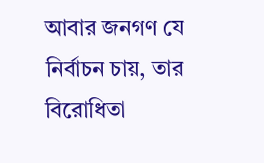আবার জনগণ যে নির্বাচন চায়, তার বিরোধিতা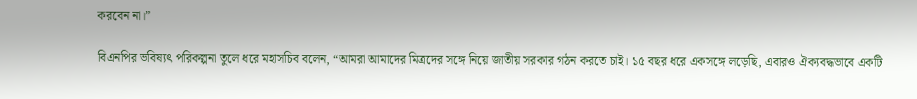করবেন না।”

বিএনপির ভবিষ্যৎ পরিকল্পনা তুলে ধরে মহাসচিব বলেন, “আমরা আমাদের মিত্রদের সঙ্গে নিয়ে জাতীয় সরকার গঠন করতে চাই। ১৫ বছর ধরে একসঙ্গে লড়েছি, এবারও ঐক্যবদ্ধভাবে একটি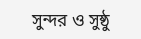সুন্দর ও সুষ্ঠু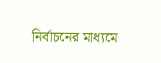নির্বাচনের মাধ্যমে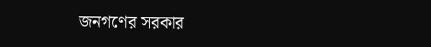জনগণের সরকার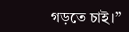গড়তে চাই।”